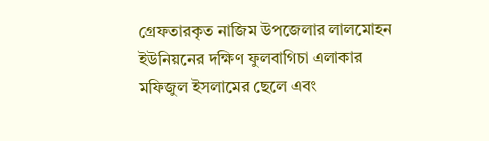গ্রেফতারকৃত নাজিম উপজেলার লালমোহন ইউনিয়নের দক্ষিণ ফুলবাগিচা এলাকার মফিজুল ইসলামের ছেলে এবং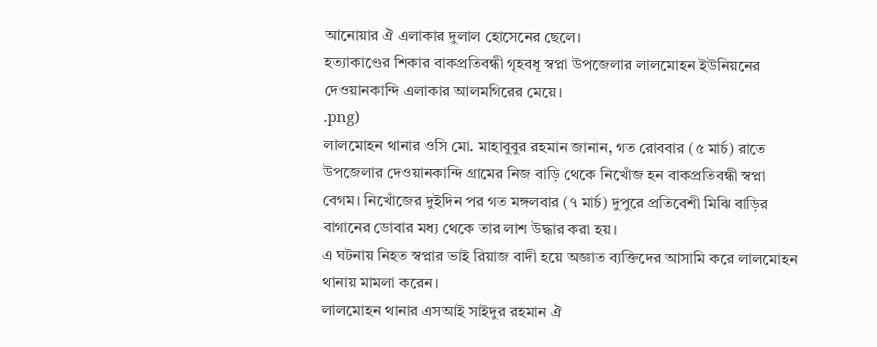আনোয়ার ঐ এলাকার দুলাল হোসেনের ছেলে।
হত্যাকাণ্ডের শিকার বাকপ্রতিবন্ধী গৃহবধূ স্বপ্না উপজেলার লালমোহন ইউনিয়নের দেওয়ানকান্দি এলাকার আলমগিরের মেয়ে।
.png)
লালমোহন থানার ওসি মো. মাহাবুবুর রহমান জানান, গত রোববার (৫ মার্চ) রাতে উপজেলার দেওয়ানকান্দি গ্রামের নিজ বাড়ি থেকে নিখোঁজ হন বাকপ্রতিবন্ধী স্বপ্না বেগম। নিখোঁজের দুইদিন পর গত মঙ্গলবার (৭ মার্চ) দুপুরে প্রতিবেশী মিঝি বাড়ির বাগানের ডোবার মধ্য থেকে তার লাশ উদ্ধার করা হয়।
এ ঘটনায় নিহত স্বপ্নার ভাই রিয়াজ বাদী হয়ে অজ্ঞাত ব্যক্তিদের আসামি করে লালমোহন থানায় মামলা করেন।
লালমোহন থানার এসআই সাইদুর রহমান ঐ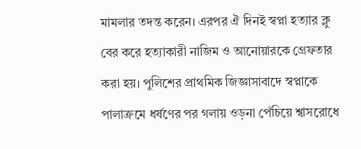মামলার তদন্ত করেন। এরপর ঐ দিনই স্বপ্না হত্যার ক্লু বের করে হত্যাকারী নাজিম ও আনোয়ারকে গ্রেফতার করা হয়। পুলিশের প্রাথমিক জিজ্ঞাসাবাদে স্বপ্নাকে পালাক্রমে ধর্ষণের পর গলায় ওড়না পেঁচিয়ে শ্বাসরোধে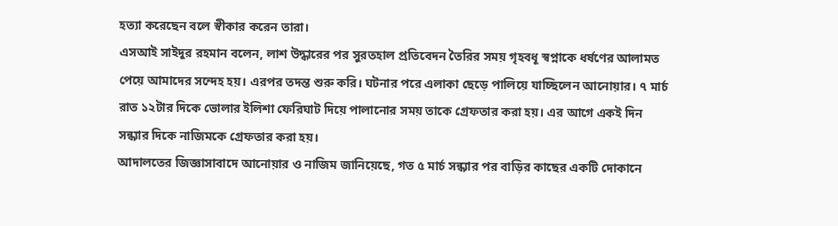হত্যা করেছেন বলে স্বীকার করেন তারা।
এসআই সাইদুর রহমান বলেন, লাশ উদ্ধারের পর সুরতহাল প্রতিবেদন তৈরির সময় গৃহবধূ স্বপ্নাকে ধর্ষণের আলামত পেয়ে আমাদের সন্দেহ হয়। এরপর তদন্ত শুরু করি। ঘটনার পরে এলাকা ছেড়ে পালিয়ে যাচ্ছিলেন আনোয়ার। ৭ মার্চ রাত ১২টার দিকে ভোলার ইলিশা ফেরিঘাট দিয়ে পালানোর সময় তাকে গ্রেফতার করা হয়। এর আগে একই দিন সন্ধ্যার দিকে নাজিমকে গ্রেফতার করা হয়।
আদালতের জিজ্ঞাসাবাদে আনোয়ার ও নাজিম জানিয়েছে, গত ৫ মার্চ সন্ধ্যার পর বাড়ির কাছের একটি দোকানে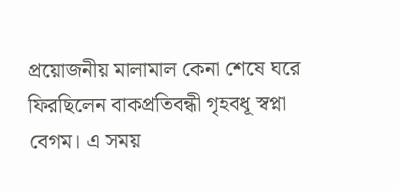প্রয়োজনীয় মালামাল কেনা শেষে ঘরে ফিরছিলেন বাকপ্রতিবন্ধী গৃহবধূ স্বপ্না বেগম। এ সময়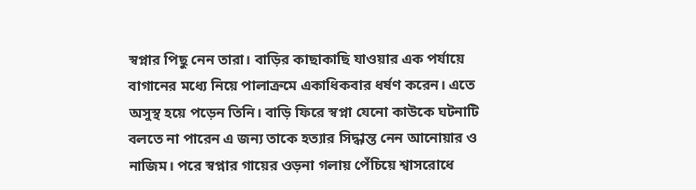স্বপ্নার পিছু নেন তারা। বাড়ির কাছাকাছি যাওয়ার এক পর্যায়ে বাগানের মধ্যে নিয়ে পালাক্রমে একাধিকবার ধর্ষণ করেন। এতে অসুস্থ হয়ে পড়েন তিনি। বাড়ি ফিরে স্বপ্না যেনো কাউকে ঘটনাটি বলতে না পারেন এ জন্য তাকে হত্যার সিদ্ধান্ত নেন আনোয়ার ও নাজিম। পরে স্বপ্নার গায়ের ওড়না গলায় পেঁচিয়ে শ্বাসরোধে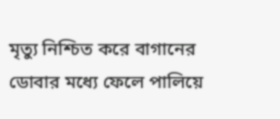মৃত্যু নিশ্চিত করে বাগানের ডোবার মধ্যে ফেলে পালিয়ে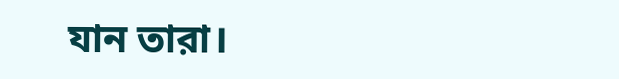যান তারা।